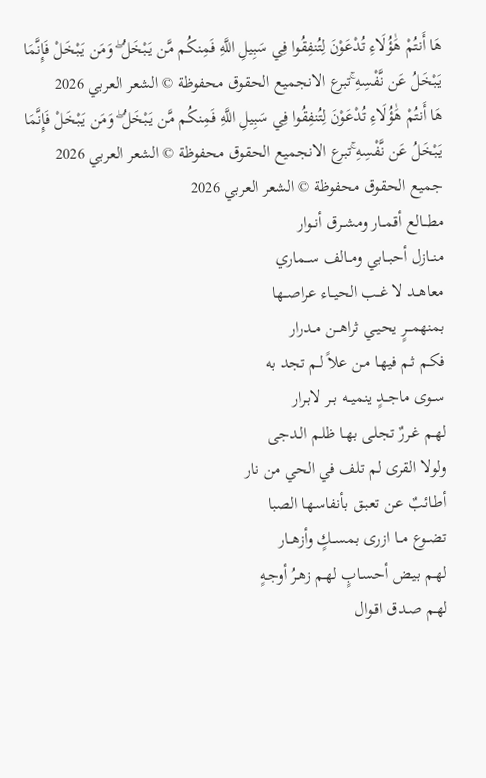هَا أَنتُمْ هَٰؤُلَاءِ تُدْعَوْنَ لِتُنفِقُوا فِي سَبِيلِ اللَّهِ فَمِنكُم مَّن يَبْخَلُ ۖ وَمَن يَبْخَلْ فَإِنَّمَا يَبْخَلُ عَن نَّفْسِهِ ۚتبرع الانجميع الحقوق محفوظة © الشعر العربي 2026
هَا أَنتُمْ هَٰؤُلَاءِ تُدْعَوْنَ لِتُنفِقُوا فِي سَبِيلِ اللَّهِ فَمِنكُم مَّن يَبْخَلُ ۖ وَمَن يَبْخَلْ فَإِنَّمَا يَبْخَلُ عَن نَّفْسِهِ ۚتبرع الانجميع الحقوق محفوظة © الشعر العربي 2026
جميع الحقوق محفوظة © الشعر العربي 2026
مطـــالع أقمــار ومشــرق أنــوار
منــازل أحبــابي ومــالف ســماري
معاهــد لا غــب الحيــاء عراصــها
بمنهمـــرٍ يحيــي ثراهــن مــدرار
فكـم ثـم فيهـا مـن علاً لـم تجد به
ســوى ماجــدٍ ينميــه بــر لابـرار
لهـم غـررٌ تجلـى بهـا ظلـم الـدجى
ولولا القرى لم تلف في الحي من نار
أطـائبٌ عـن تعبـق بأنفاسـها الصبا
تضــوع مــا ازرى بمســكٍ وأزهــار
لهـم بيـض أحسـابٍ لهـم زهـرُ أوجـهٍ
لهـم صـدق اقـوال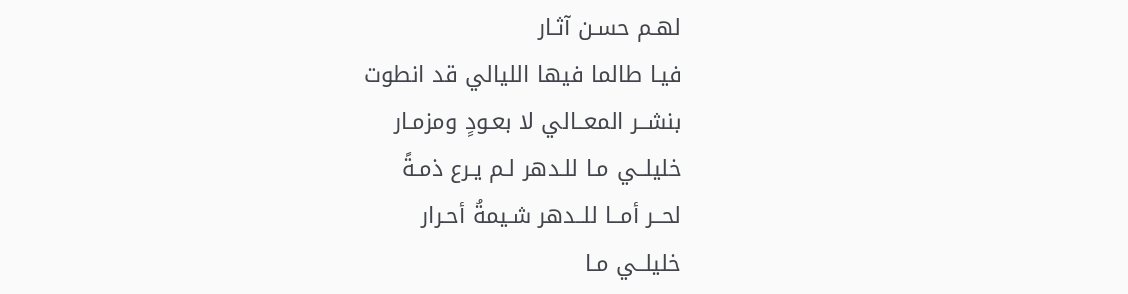لهـم حسـن آثـار
فيـا طالما فيها الليالي قد انطوت
بنشــر المعــالي لا بعـودٍ ومزمـار
خليلــي مـا للـدهر لـم يـرع ذمـةً
لحــر أمــا للــدهر شـيمةُ أحـرار
خليلــي مـا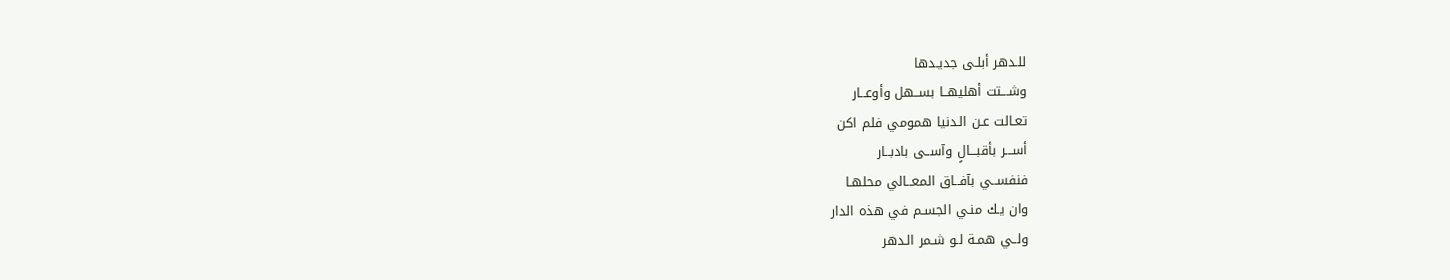للـدهر أبلـى جديـدها
وشـــتت أهليهــا بســهل وأوعــار
تعـالت عـن الـدنيا همومي فلم اكن
أســـر بأقبـــالٍ وآســى بادبــار
فنفســي بآفــاق المعــالي محلهـا
وان يـك منـي الجسـم في هذه الدار
ولــي همـة لـو شـمر الـدهر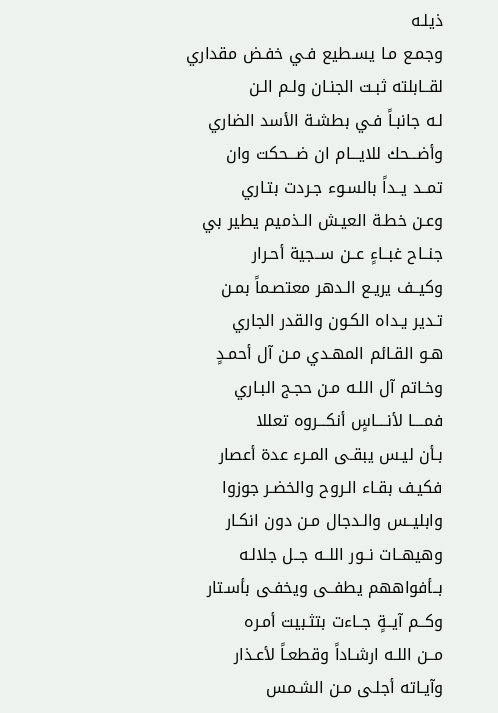ذيلـه
وجمـع مـا يسـطيع فـي خفـض مقداري
لقــابلته ثبـت الجنـان ولـم الـن
لـه جانبـاً فـي بطشـة الأسد الضاري
وأضـــحك للايـــام ان ضـــحكت وان
تمــد يــداً بالسـوء جـردت بتـاري
وعـن خطـة العيـش الـذميم يطير بي
جنــاح غبــاءٍ عــن ســجية أحـرار
وكيــف يريـع الـدهر معتصـماً بمـن
تـدير يـداه الكـون والقدر الجاري
هـو القـائم المهـدي مـن آل أحمـدٍ
وخـاتم آل اللـه مـن حجـج البـاري
فمــــا لأنــــاسٍ أنكـــروه تعللا
بـأن ليـس يبقـى المـرء عدة أعصار
فكيـف بقـاء الـروح والخضـر جوزوا
وابليــس والـدجال مـن دون انكـار
وهيهــات نــور اللــه جــل جلالـه
بــأفواههم يطفــى ويخفـى بأسـتار
وكــم آيــةٍ جــاءت بتثـبيت أمـره
مــن اللـه ارشـاداً وقطعـاً لأعـذار
وآيـاته أجلـى مـن الشـمس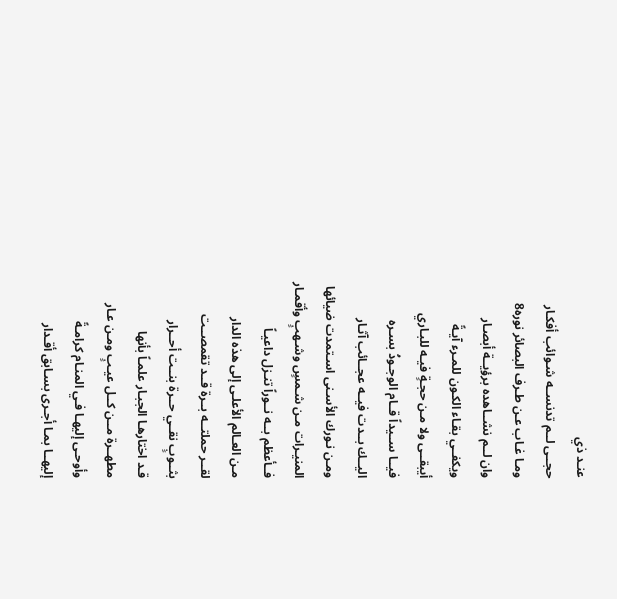عنـد ذي
حجــى لــم تدنســه شـوائب أفكـار
ومـا غـاب عـن طـرف البصائر نوره8
وان لــم نشــاهده برؤيــة أبصـار
ويكفــي بقـاء الكـون للمـرء آيـةً
أيبقــى ولا مـن حجـةٍ فيـه للبـاري
فيــا ســيداً قــام الوجـودُ بسـره
اليــك بــدت فيــه عجــائب آثـار
ومـن نـورك الأسـنى اسـتمدت ضيائها
المنيـرات مـن شـمسٍ وشـهبٍ وأقمـار
فــأعظم بــه نــوراً تنـزل داعيـاً
مـن العـالم الأعلـى إلى هذه الدار
لقــر حملتــه بــرة قــد تقمصــت
بثــوبٍ نقــي حــرة بنــت أحــرار
قـد اختارهـا الجبـار علمـاً بأنها
مطهــرة مــن كــل عيـبٍ ومـن عـار
وأوحـى إليهـا فـي المنـام كرامـةً
إليهــا بمـا أجـرى بسـابق أقـدار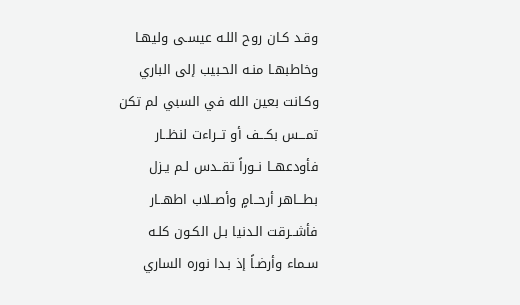وقـد كـان روح اللـه عيسـى وليهـا
وخاطبهـا منـه الحـبيب إلى الباري
وكـانت بعين الله في السبي لم تكن
تمـــس بكـــف أو تــراءت لنظــار
فأودعهــا نــوراً تقــدس لـم يـزل
بطـــاهر أرحــامٍ وأصــلاب اطهــار
فأشــرقت الـدنيا بـل الكـون كلـه
سـماء وأرضـاً إذ بـدا نوره الساري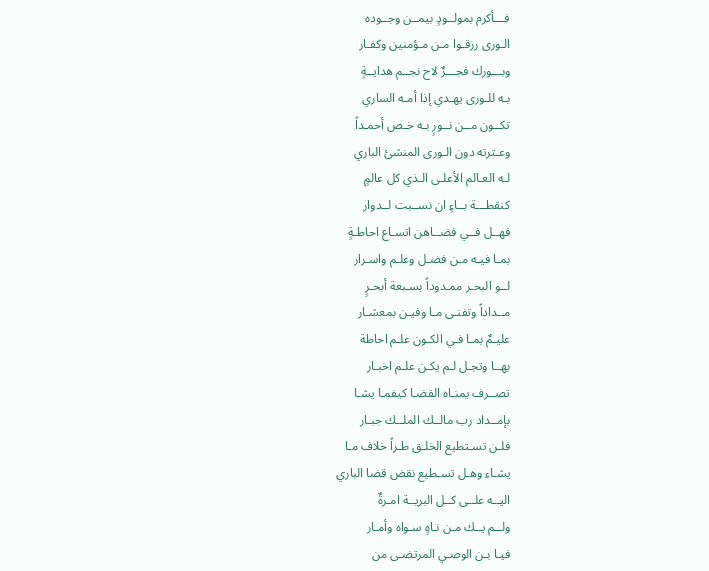فـــأكرم بمولــودٍ بيمــن وجــوده
الـورى رزقـوا مـن مـؤمنين وكفـار
وبـــورك فجـــرٌ لاح نجــم هدايــةٍ
بـه للـورى يهـدي إذا أمـه الساري
تكــون مــن نــورٍ بـه خـص أحمـداً
وعـترته دون الـورى المنشئ الباري
لـه العـالم الأعلـى الـذي كل عالمٍ
كنقطـــة بــاءٍ ان نســبت لــدوار
فهــل فــي فضــاهن اتسـاع احاطـةٍ
بمـا فيـه مـن فضـل وعلـم واسـرار
لــو البحـر ممـدوداً بسـبعة أبحـرٍ
مــداداً وتفنـى مـا وفيـن بمعشـار
عليـمٌ بمـا فـي الكـون علـم احاطة
بهــا وتجـل لـم يكـن علـم اخبـار
تصــرف يمنـاه القضـا كيفمـا يشـا
بإمــداد رب مالــك الملــك جبـار
فلـن تسـتطيع الخلـق طـراً خلاف مـا
يشـاء وهـل تسـطيع نقض قضا الباري
اليــه علــى كــل البريــة امـرةٌ
ولــم يــك مـن نـاهٍ سـواه وأمـار
فيـا بـن الوصـي المرتضـى من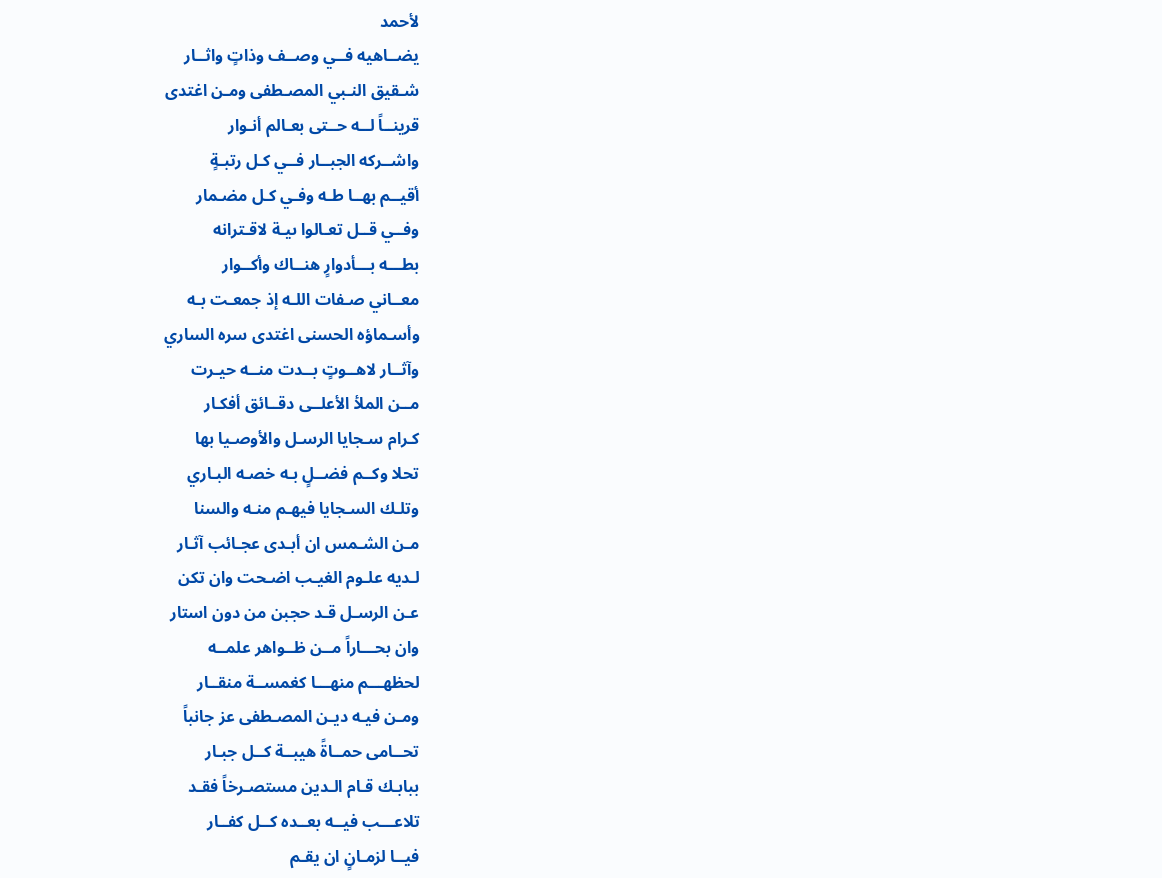لأحمد
يضــاهيه فــي وصــف وذاتٍ واثــار
شـقيق النـبي المصـطفى ومـن اغتدى
قرينــاً لــه حــتى بعـالم أنـوار
واشــركه الجبــار فــي كـل رتبـةٍ
أقيــم بهــا طـه وفـي كـل مضـمار
وفــي قــل تعـالوا ىيـة لاقـترانه
بطـــه بـــأدوارٍ هنــاك وأكــوار
معــاني صـفات اللـه إذ جمعـت بـه
وأسـماؤه الحسنى اغتدى سره الساري
وآثــار لاهــوتٍ بــدت منــه حيـرت
مــن الملأ الأعلــى دقــائق أفكـار
كـرام سـجايا الرسـل والأوصـيا بها
تحلا وكــم فضــلٍ بـه خصـه البـاري
وتلـك السـجايا فيهـم منـه والسنا
مـن الشـمس ان أبـدى عجـائب آثـار
لـديه علـوم الغيـب اضـحت وان تكن
عـن الرسـل قـد حجبن من دون استار
وان بحـــاراً مــن ظــواهر علمــه
لحظهـــم منهـــا كغمســة منقــار
ومـن فيـه ديـن المصـطفى عز جانباً
تحــامى حمــاةً هيبــة كــل جبـار
ببابـك قـام الـدين مستصـرخاً فقـد
تلاعـــب فيــه بعــده كــل كفــار
فيــا لزمـانٍ ان يقـم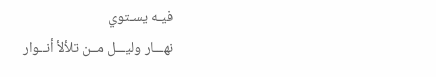فيـه يسـتوي
نهـــار وليـــل مــن تلألأ أنــوار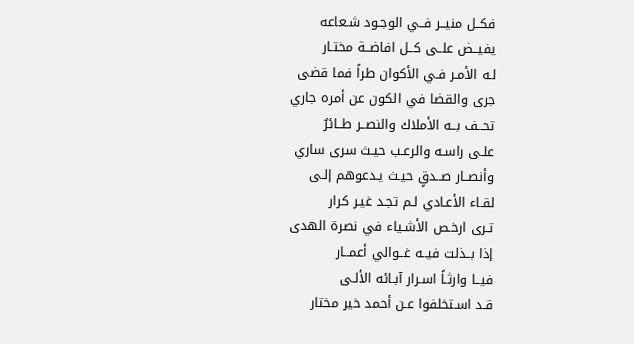فكــل منيــر فــي الوجـود شـعاعه
يفيــض علــى كــل افاضــة مختـار
لـه الأمـر فـي الأكوان طراً فما قضى
جرى والقضا في الكون عن أمره جاري
تحــف بــه الأملاك والنصــر طــائرٌ
علـى راسـه والرعـب حيـث سرى ساري
وأنصــار صــدقٍ حيـث يـدعوهم إلـى
لقـاء الأعـادي لـم تجـد غيـر كرار
تـرى ارخـص الأشـياء في نصرة الهدى
إذا بــذلت فيــه غــوالي أعمــار
فيــا وارثـاً اسـرار آبـائه الألـى
قـد اسـتخلفوا عـن أحمد خير مختار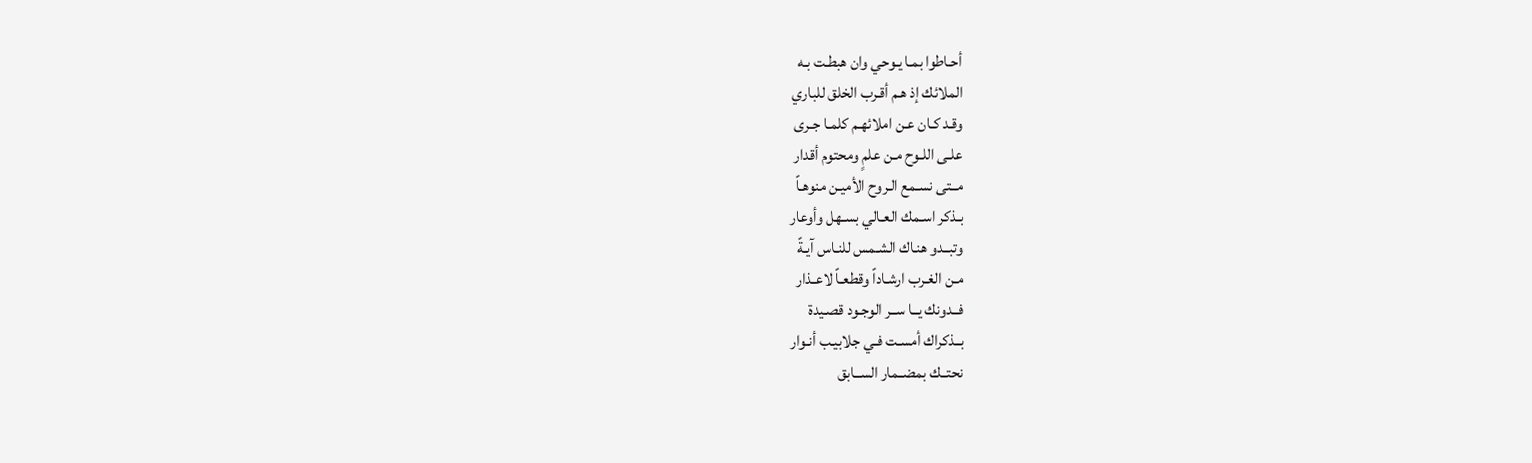أحـاطوا بمـا يـوحي وان هبطـت بـه
الملائك إذ هـم أقـرب الخلق للباري
وقـد كـان عـن املائهـم كلمـا جـرى
علـى اللـوح مـن علمٍ ومحتوم أقدار
مــتى نسـمع الـروح الأميـن منوهـاً
بـذكر اسـمك العـالي بسـهل وأوعار
وتبــدو هنـاك الشـمس للنـاس آيـةً
مـن الغـرب ارشـاداً وقطعـاً لاعـذار
فــدونك يــا ســر الوجـود قصـيدة
بــذكراك أمسـت فـي جلابيـب أنـوار
نحتــك بمضــمار الســابق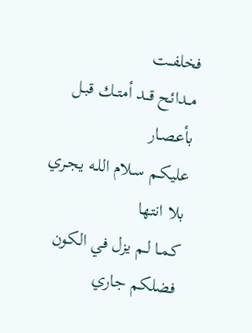فخلفــت
مــدائح قــد أمتــك قبـل بأعصـار
عليكـم سـلام اللـه يجـري بلا انتها
كمـا لـم يزل في الكون فضلكم جاري